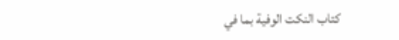كتاب النكت الوفية بما في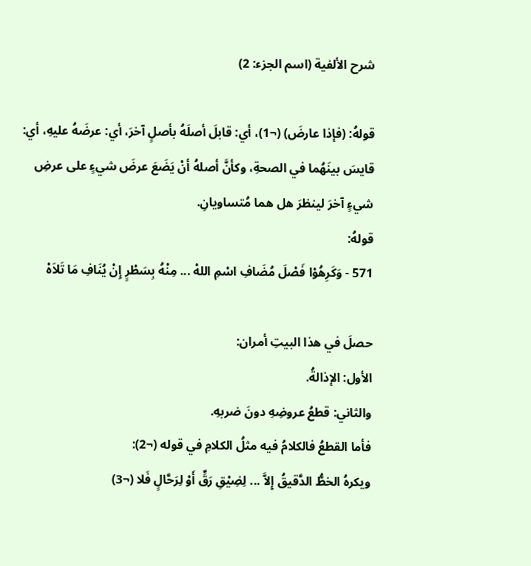شرح الألفية (اسم الجزء: 2)

قولهُ: (فإذا عارضَ) (¬1)، أي: قابلَ أصلَهُ بأصلٍ آخرَ، أي: عرضَهُ عليهِ، أي: قايسَ بينَهُما في الصحةِ، وكأنَّ أصلهُ أنْ يَضَعَ عرضَ شيءٍ على عرضِ شيءٍ آخرَ لينظرَ هل هما مُتساويانِ.
قولهُ:
571 - وَكَرِهُوْا فَصْلَ مُضَافِ اسْمِ اللهْ ... مِنْهُ بِسَطْرٍ إِنْ يُنَافِ مَا تَلاَهْ

حصلَ في هذا البيتِ أمران:
الأول: الإذالةُ.
والثاني: قطعُ عروضِهِ دونَ ضربهِ.
فأما القطعُ فالكلامُ فيه مثلُ الكلامِ في قوله (¬2):
ويكرهُ الخطُّ الدَّقيقُ إِلاَّ ... لِضِيْقِ رَقٍّ أَوْ لِرَحَّالٍ فَلا (¬3)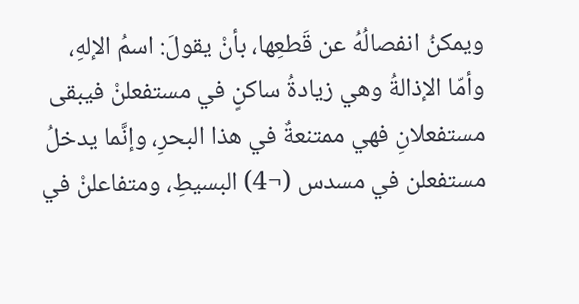ويمكنُ انفصالُهُ عن قَطعِها، بأنْ يقولَ: اسمُ الإلهِ، وأمّا الإذالةُ وهي زيادةُ ساكنٍ في مستفعلنْ فيبقى مستفعلانِ فهي ممتنعةٌ في هذا البحرِ، وإنَّما يدخلُ مستفعلن في مسدس (¬4) البسيطِ، ومتفاعلنْ في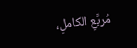مُربَّعِ الكاملِ،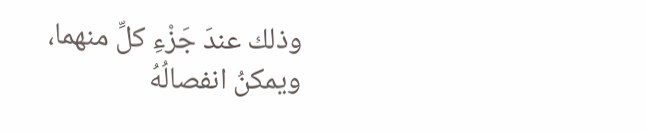وذلك عندَ جَزْءِ كلِّ منهما، ويمكنُ انفصالُهُ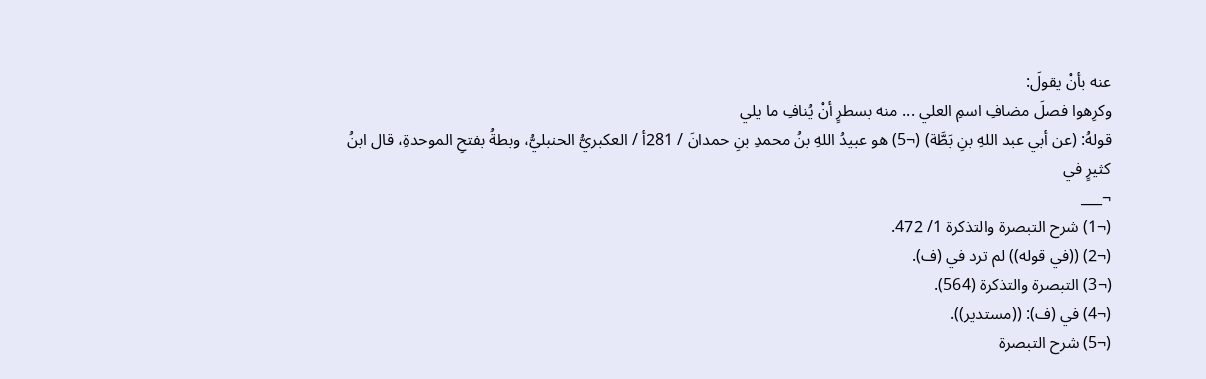عنه بأنْ يقولَ:
وكرِهوا فصلَ مضافِ اسمِ العلي ... منه بسطرٍ أنْ يُنافِ ما يلي
قولهُ: (عن أبي عبد اللهِ بنِ بَطَّة) (¬5) هو عبيدُ اللهِ بنُ محمدِ بنِ حمدانَ / 281أ / العكبريُّ الحنبليُّ، وبطةُ بفتحِ الموحدةِ، قال ابنُ كثيرٍ في
¬___
(¬1) شرح التبصرة والتذكرة 1/ 472.
(¬2) ((في قوله)) لم ترد في (ف).
(¬3) التبصرة والتذكرة (564).
(¬4) في (ف): ((مستدير)).
(¬5) شرح التبصرة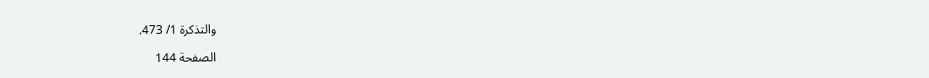والتذكرة 1/ 473.

الصفحة 144